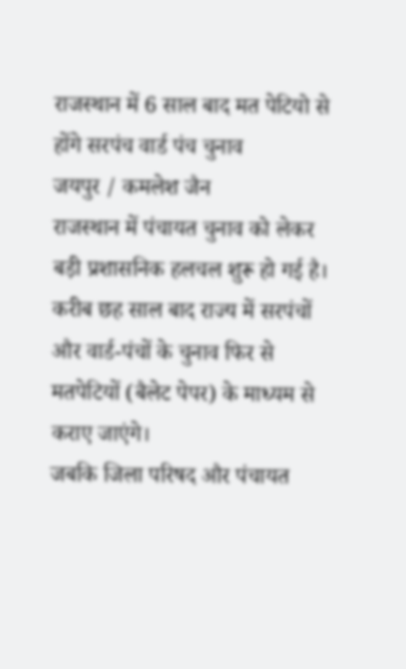राजस्थान में 6 साल बाद मत पेटियो से होंगे सरपंच वार्ड पंच चुनाव
जयपुर / कमलेश जैन
राजस्थान में पंचायत चुनाव को लेकर बड़ी प्रशासनिक हलचल शुरू हो गई है। करीब छह साल बाद राज्य में सरपंचों और वार्ड-पंचों के चुनाव फिर से मतपेटियों (बैलेट पेपर) के माध्यम से कराए जाएंगे।
जबकि जिला परिषद और पंचायत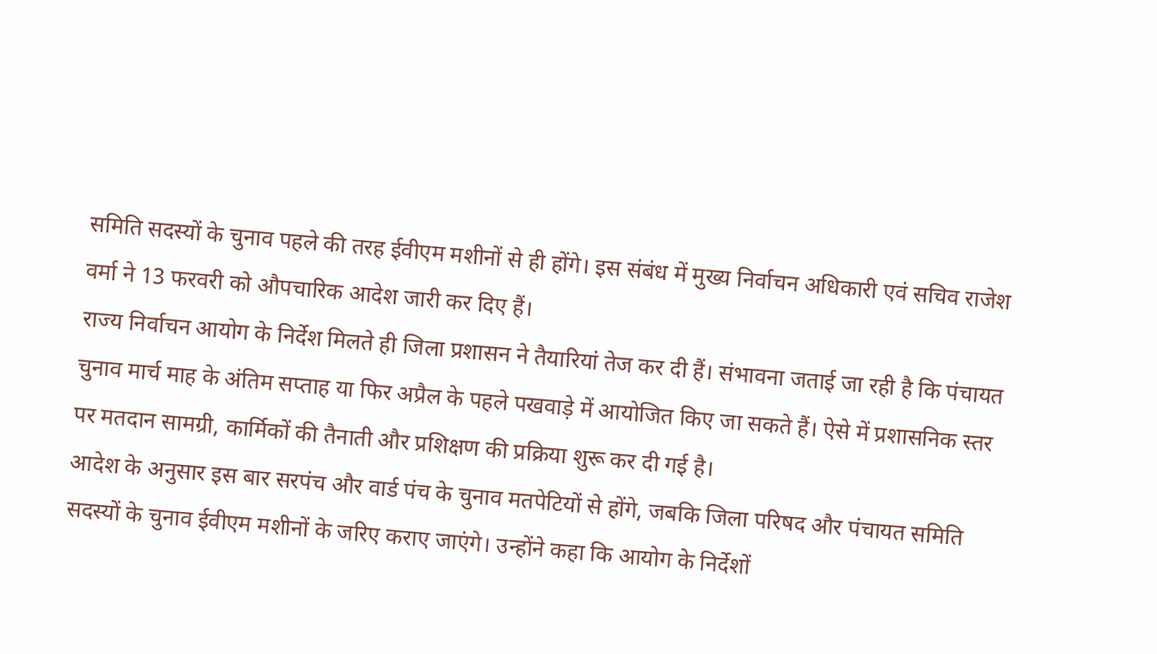समिति सदस्यों के चुनाव पहले की तरह ईवीएम मशीनों से ही होंगे। इस संबंध में मुख्य निर्वाचन अधिकारी एवं सचिव राजेश वर्मा ने 13 फरवरी को औपचारिक आदेश जारी कर दिए हैं।
राज्य निर्वाचन आयोग के निर्देश मिलते ही जिला प्रशासन ने तैयारियां तेज कर दी हैं। संभावना जताई जा रही है कि पंचायत चुनाव मार्च माह के अंतिम सप्ताह या फिर अप्रैल के पहले पखवाड़े में आयोजित किए जा सकते हैं। ऐसे में प्रशासनिक स्तर पर मतदान सामग्री, कार्मिकों की तैनाती और प्रशिक्षण की प्रक्रिया शुरू कर दी गई है।
आदेश के अनुसार इस बार सरपंच और वार्ड पंच के चुनाव मतपेटियों से होंगे, जबकि जिला परिषद और पंचायत समिति सदस्यों के चुनाव ईवीएम मशीनों के जरिए कराए जाएंगे। उन्होंने कहा कि आयोग के निर्देशों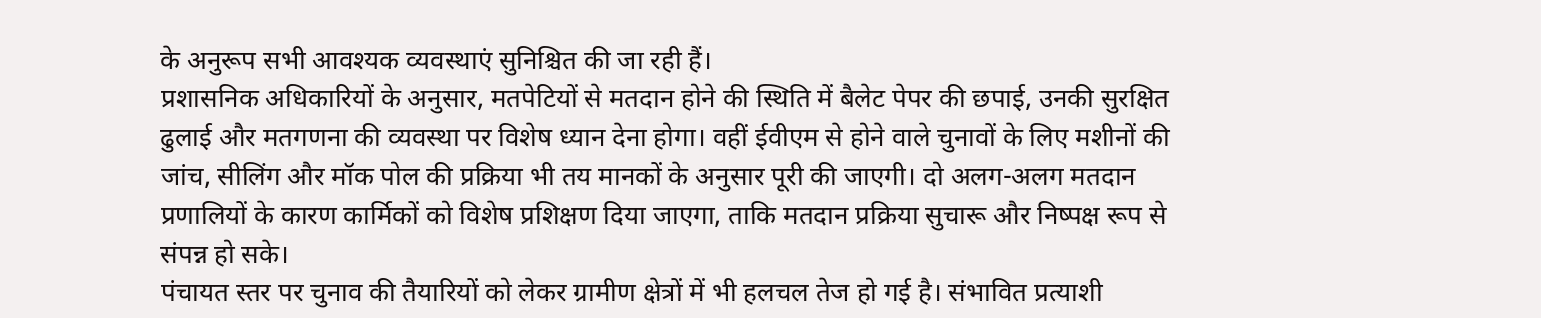के अनुरूप सभी आवश्यक व्यवस्थाएं सुनिश्चित की जा रही हैं।
प्रशासनिक अधिकारियों के अनुसार, मतपेटियों से मतदान होने की स्थिति में बैलेट पेपर की छपाई, उनकी सुरक्षित ढुलाई और मतगणना की व्यवस्था पर विशेष ध्यान देना होगा। वहीं ईवीएम से होने वाले चुनावों के लिए मशीनों की जांच, सीलिंग और मॉक पोल की प्रक्रिया भी तय मानकों के अनुसार पूरी की जाएगी। दो अलग-अलग मतदान प्रणालियों के कारण कार्मिकों को विशेष प्रशिक्षण दिया जाएगा, ताकि मतदान प्रक्रिया सुचारू और निष्पक्ष रूप से संपन्न हो सके।
पंचायत स्तर पर चुनाव की तैयारियों को लेकर ग्रामीण क्षेत्रों में भी हलचल तेज हो गई है। संभावित प्रत्याशी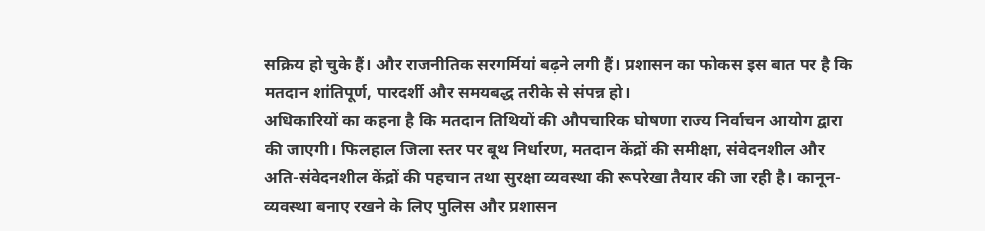सक्रिय हो चुके हैं। और राजनीतिक सरगर्मियां बढ़ने लगी हैं। प्रशासन का फोकस इस बात पर है कि मतदान शांतिपूर्ण, पारदर्शी और समयबद्ध तरीके से संपन्न हो।
अधिकारियों का कहना है कि मतदान तिथियों की औपचारिक घोषणा राज्य निर्वाचन आयोग द्वारा की जाएगी। फिलहाल जिला स्तर पर बूथ निर्धारण, मतदान केंद्रों की समीक्षा, संवेदनशील और अति-संवेदनशील केंद्रों की पहचान तथा सुरक्षा व्यवस्था की रूपरेखा तैयार की जा रही है। कानून-व्यवस्था बनाए रखने के लिए पुलिस और प्रशासन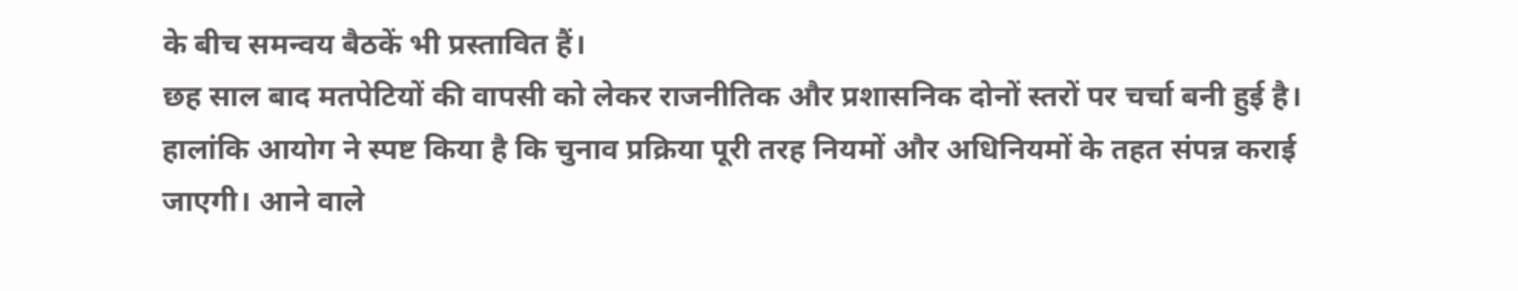के बीच समन्वय बैठकें भी प्रस्तावित हैं।
छह साल बाद मतपेटियों की वापसी को लेकर राजनीतिक और प्रशासनिक दोनों स्तरों पर चर्चा बनी हुई है। हालांकि आयोग ने स्पष्ट किया है कि चुनाव प्रक्रिया पूरी तरह नियमों और अधिनियमों के तहत संपन्न कराई जाएगी। आने वाले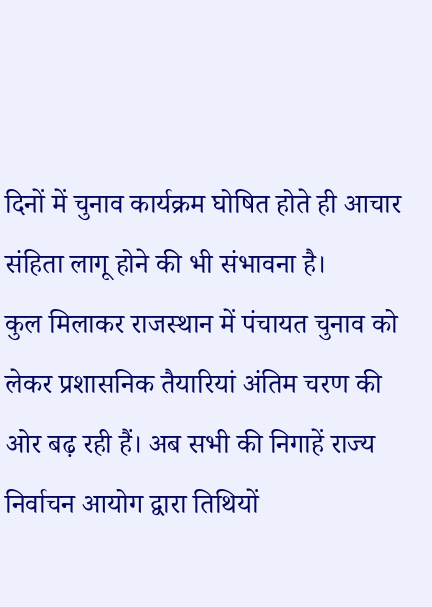दिनों में चुनाव कार्यक्रम घोषित होते ही आचार संहिता लागू होने की भी संभावना है।
कुल मिलाकर राजस्थान में पंचायत चुनाव को लेकर प्रशासनिक तैयारियां अंतिम चरण की ओर बढ़ रही हैं। अब सभी की निगाहें राज्य निर्वाचन आयोग द्वारा तिथियों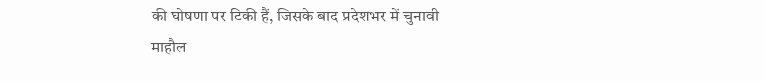की घोषणा पर टिकी हैं, जिसके बाद प्रदेशभर में चुनावी माहौल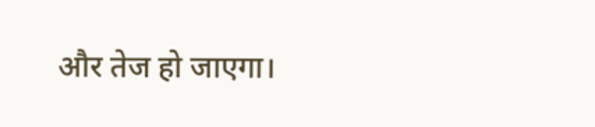और तेज हो जाएगा।